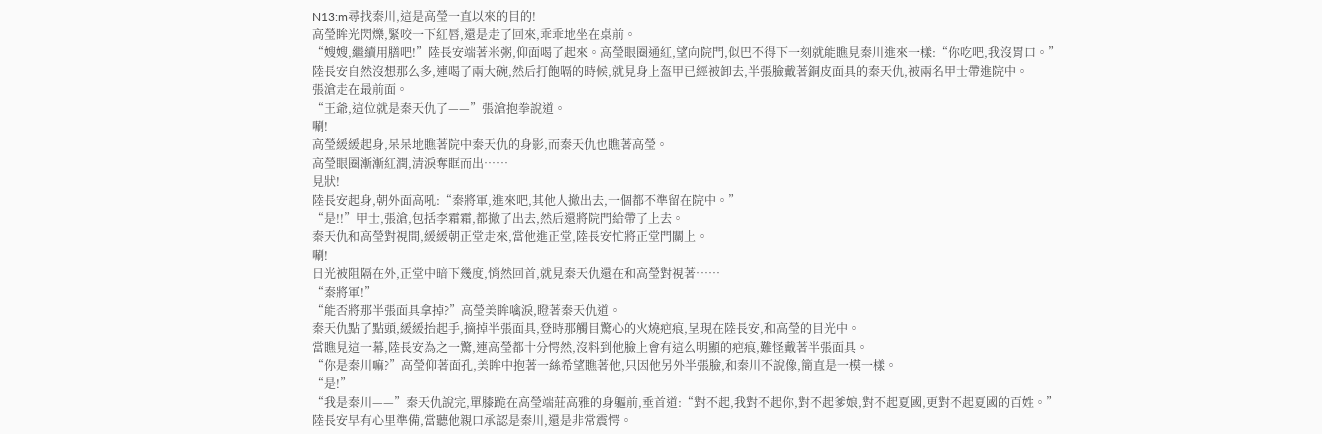N13:m尋找秦川,這是高瑩一直以來的目的!
高瑩眸光閃爍,緊咬一下紅唇,還是走了回來,乖乖地坐在桌前。
“嫂嫂,繼續用膳吧!”陸長安端著米粥,仰面喝了起來。高瑩眼圈通紅,望向院門,似巴不得下一刻就能瞧見秦川進來一樣:“你吃吧,我沒胃口。”
陸長安自然沒想那么多,連喝了兩大碗,然后打飽嗝的時候,就見身上盔甲已經被卸去,半張臉戴著銅皮面具的秦天仇,被兩名甲士帶進院中。
張滄走在最前面。
“王爺,這位就是秦天仇了——”張滄抱拳說道。
唰!
高瑩緩緩起身,呆呆地瞧著院中秦天仇的身影,而秦天仇也瞧著高瑩。
高瑩眼圈漸漸紅潤,清淚奪眶而出……
見狀!
陸長安起身,朝外面高吼:“秦將軍,進來吧,其他人撤出去,一個都不準留在院中。”
“是!!”甲士,張滄,包括李霜霜,都撤了出去,然后還將院門給帶了上去。
秦天仇和高瑩對視間,緩緩朝正堂走來,當他進正堂,陸長安忙將正堂門關上。
唰!
日光被阻隔在外,正堂中暗下幾度,悄然回首,就見秦天仇還在和高瑩對視著……
“秦將軍!”
“能否將那半張面具拿掉?”高瑩美眸噙淚,瞪著秦天仇道。
秦天仇點了點頭,緩緩抬起手,摘掉半張面具,登時那觸目驚心的火燒疤痕,呈現在陸長安,和高瑩的目光中。
當瞧見這一幕,陸長安為之一驚,連高瑩都十分愕然,沒料到他臉上會有這么明顯的疤痕,難怪戴著半張面具。
“你是秦川嘛?”高瑩仰著面孔,美眸中抱著一絲希望瞧著他,只因他另外半張臉,和秦川不說像,簡直是一模一樣。
“是!”
“我是秦川——”秦天仇說完,單膝跪在高瑩端莊高雅的身軀前,垂首道:“對不起,我對不起你,對不起爹娘,對不起夏國,更對不起夏國的百姓。”
陸長安早有心里準備,當聽他親口承認是秦川,還是非常震愕。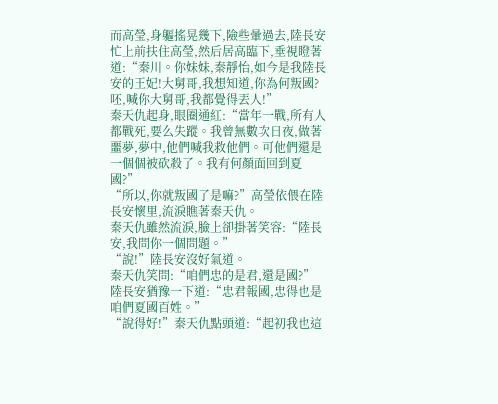而高瑩,身軀搖晃幾下,險些暈過去,陸長安忙上前扶住高瑩,然后居高臨下,垂視瞪著道:“秦川。你妹妹,秦靜怡,如今是我陸長安的王妃!大舅哥,我想知道,你為何叛國?呸,喊你大舅哥,我都覺得丟人!”
秦天仇起身,眼圈通紅:“當年一戰,所有人都戰死,要么失蹤。我曾無數次日夜,做著噩夢,夢中,他們喊我救他們。可他們還是一個個被砍殺了。我有何顏面回到夏國?”
“所以,你就叛國了是嘛?”高瑩依偎在陸長安懷里,流淚瞧著秦天仇。
秦天仇雖然流淚,臉上卻掛著笑容:“陸長安,我問你一個問題。”
“說!”陸長安沒好氣道。
秦天仇笑問:“咱們忠的是君,還是國?”
陸長安猶豫一下道:“忠君報國,忠得也是咱們夏國百姓。”
“說得好!”秦天仇點頭道:“起初我也這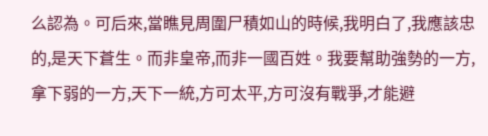么認為。可后來,當瞧見周圍尸積如山的時候,我明白了,我應該忠的,是天下蒼生。而非皇帝,而非一國百姓。我要幫助強勢的一方,拿下弱的一方,天下一統,方可太平,方可沒有戰爭,才能避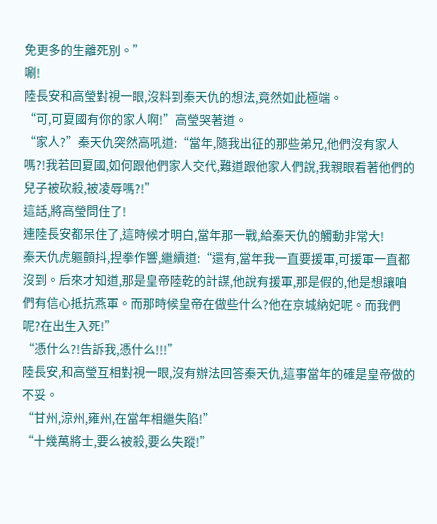免更多的生離死別。”
唰!
陸長安和高瑩對視一眼,沒料到秦天仇的想法,竟然如此極端。
“可,可夏國有你的家人啊!”高瑩哭著道。
“家人?”秦天仇突然高吼道:“當年,隨我出征的那些弟兄,他們沒有家人嗎?!我若回夏國,如何跟他們家人交代,難道跟他家人們說,我親眼看著他們的兒子被砍殺,被凌辱嗎?!”
這話,將高瑩問住了!
連陸長安都呆住了,這時候才明白,當年那一戰,給秦天仇的觸動非常大!
秦天仇虎軀顫抖,捏拳作響,繼續道:“還有,當年我一直要援軍,可援軍一直都沒到。后來才知道,那是皇帝陸乾的計謀,他說有援軍,那是假的,他是想讓咱們有信心抵抗燕軍。而那時候皇帝在做些什么?他在京城納妃呢。而我們呢?在出生入死!”
“憑什么?!告訴我,憑什么!!!”
陸長安,和高瑩互相對視一眼,沒有辦法回答秦天仇,這事當年的確是皇帝做的不妥。
“甘州,涼州,雍州,在當年相繼失陷!”
“十幾萬將士,要么被殺,要么失蹤!”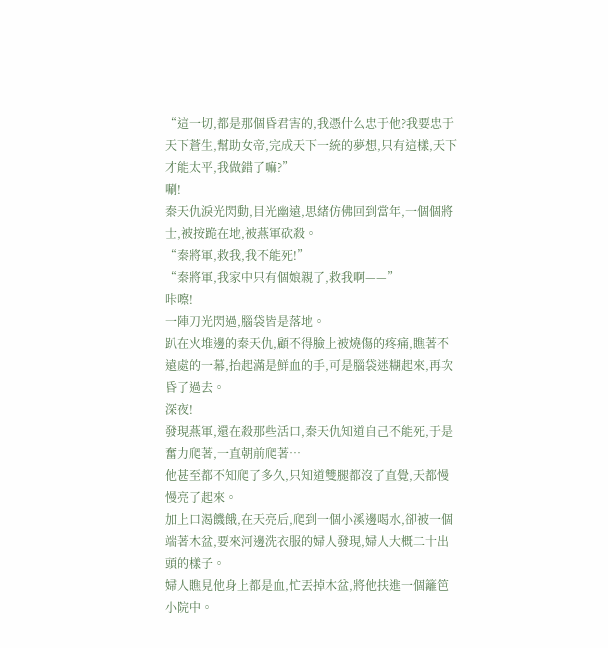“這一切,都是那個昏君害的,我憑什么忠于他?我要忠于天下蒼生,幫助女帝,完成天下一統的夢想,只有這樣,天下才能太平,我做錯了嘛?”
唰!
秦天仇淚光閃動,目光幽遠,思緒仿佛回到當年,一個個將士,被按跪在地,被燕軍砍殺。
“秦將軍,救我,我不能死!”
“秦將軍,我家中只有個娘親了,救我啊——”
咔嚓!
一陣刀光閃過,腦袋皆是落地。
趴在火堆邊的秦天仇,顧不得臉上被燒傷的疼痛,瞧著不遠處的一幕,抬起滿是鮮血的手,可是腦袋迷糊起來,再次昏了過去。
深夜!
發現燕軍,還在殺那些活口,秦天仇知道自己不能死,于是奮力爬著,一直朝前爬著…
他甚至都不知爬了多久,只知道雙腿都沒了直覺,天都慢慢亮了起來。
加上口渴饑餓,在天亮后,爬到一個小溪邊喝水,卻被一個端著木盆,要來河邊洗衣服的婦人發現,婦人大概二十出頭的樣子。
婦人瞧見他身上都是血,忙丟掉木盆,將他扶進一個籬笆小院中。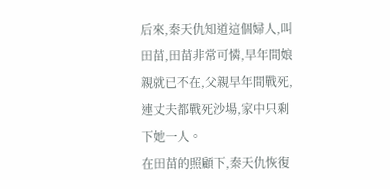后來,秦天仇知道這個婦人,叫田苗,田苗非常可憐,早年間娘親就已不在,父親早年間戰死,連丈夫都戰死沙場,家中只剩下她一人。
在田苗的照顧下,秦天仇恢復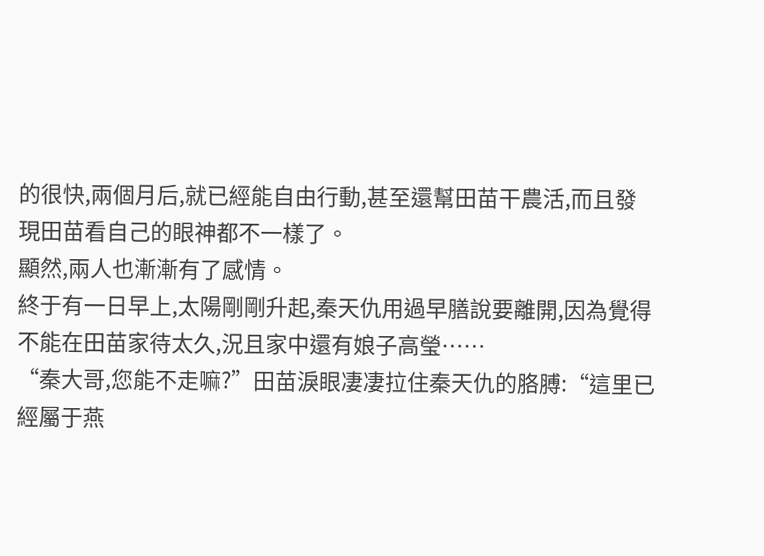的很快,兩個月后,就已經能自由行動,甚至還幫田苗干農活,而且發現田苗看自己的眼神都不一樣了。
顯然,兩人也漸漸有了感情。
終于有一日早上,太陽剛剛升起,秦天仇用過早膳說要離開,因為覺得不能在田苗家待太久,況且家中還有娘子高瑩……
“秦大哥,您能不走嘛?”田苗淚眼凄凄拉住秦天仇的胳膊:“這里已經屬于燕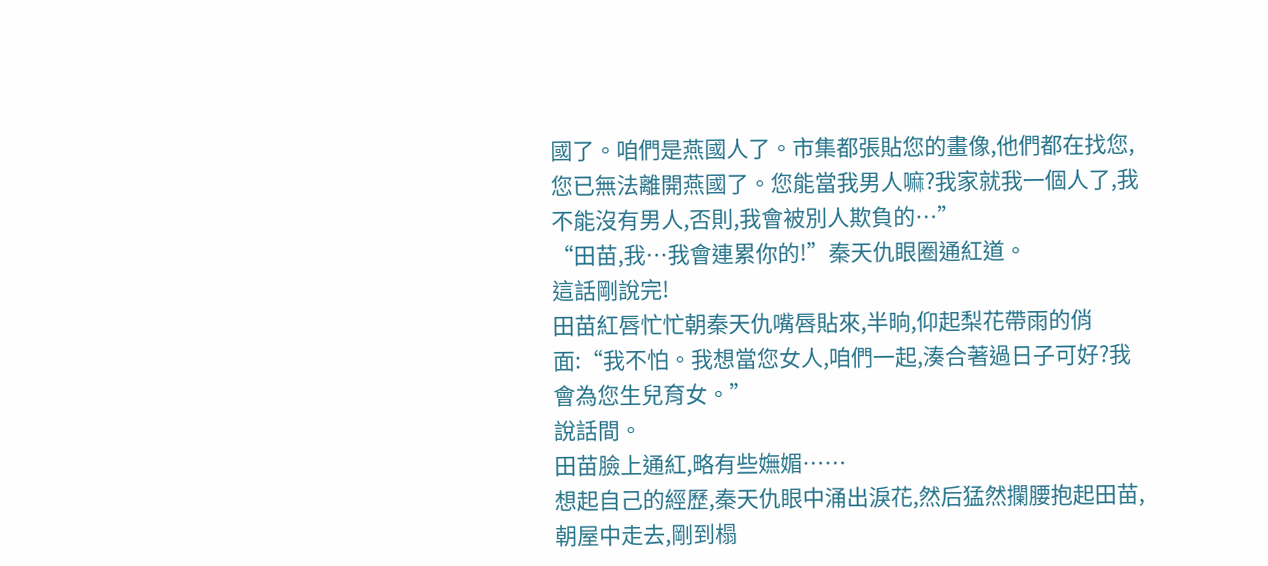國了。咱們是燕國人了。市集都張貼您的畫像,他們都在找您,您已無法離開燕國了。您能當我男人嘛?我家就我一個人了,我不能沒有男人,否則,我會被別人欺負的…”
“田苗,我…我會連累你的!”秦天仇眼圈通紅道。
這話剛說完!
田苗紅唇忙忙朝秦天仇嘴唇貼來,半晌,仰起梨花帶雨的俏面:“我不怕。我想當您女人,咱們一起,湊合著過日子可好?我會為您生兒育女。”
說話間。
田苗臉上通紅,略有些嫵媚……
想起自己的經歷,秦天仇眼中涌出淚花,然后猛然攔腰抱起田苗,朝屋中走去,剛到榻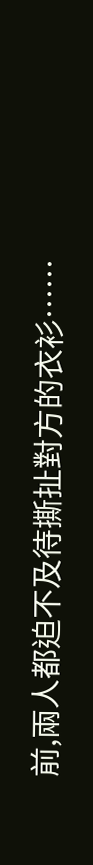前,兩人都迫不及待撕扯對方的衣衫……